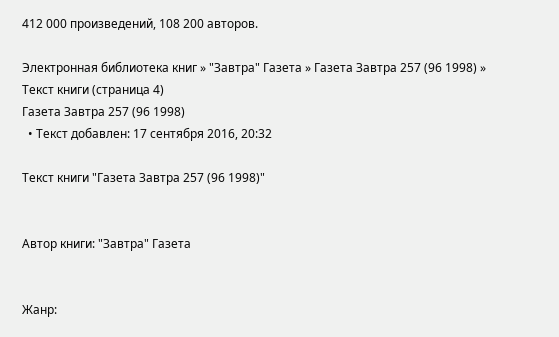412 000 произведений, 108 200 авторов.

Электронная библиотека книг » "Завтра" Газета » Газета Завтра 257 (96 1998) » Текст книги (страница 4)
Газета Завтра 257 (96 1998)
  • Текст добавлен: 17 сентября 2016, 20:32

Текст книги "Газета Завтра 257 (96 1998)"


Автор книги: "Завтра" Газета


Жанр: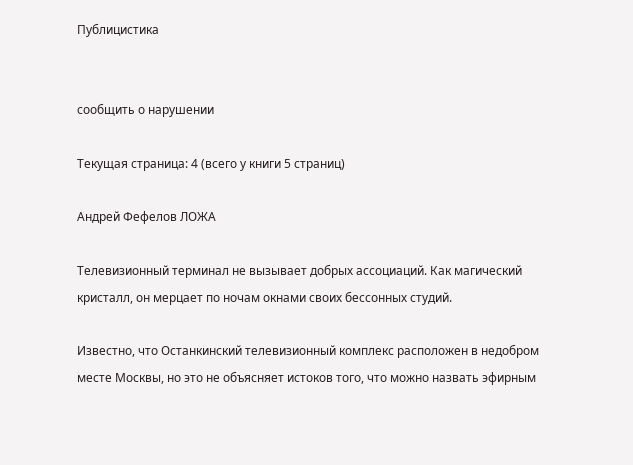Публицистика


сообщить о нарушении

Текущая страница: 4 (всего у книги 5 страниц)

Андрей Фефелов ЛОЖА

Телевизионный терминал не вызывает добрых ассоциаций. Как магический кристалл, он мерцает по ночам окнами своих бессонных студий.

Известно, что Останкинский телевизионный комплекс расположен в недобром месте Москвы, но это не объясняет истоков того, что можно назвать эфирным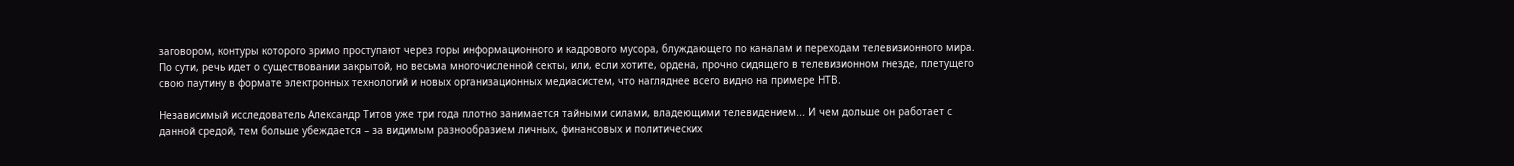заговором, контуры которого зримо проступают через горы информационного и кадрового мусора, блуждающего по каналам и переходам телевизионного мира. По сути, речь идет о существовании закрытой, но весьма многочисленной секты, или, если хотите, ордена, прочно сидящего в телевизионном гнезде, плетущего свою паутину в формате электронных технологий и новых организационных медиасистем, что нагляднее всего видно на примере НТВ.

Независимый исследователь Александр Титов уже три года плотно занимается тайными силами, владеющими телевидением... И чем дольше он работает с данной средой, тем больше убеждается – за видимым разнообразием личных, финансовых и политических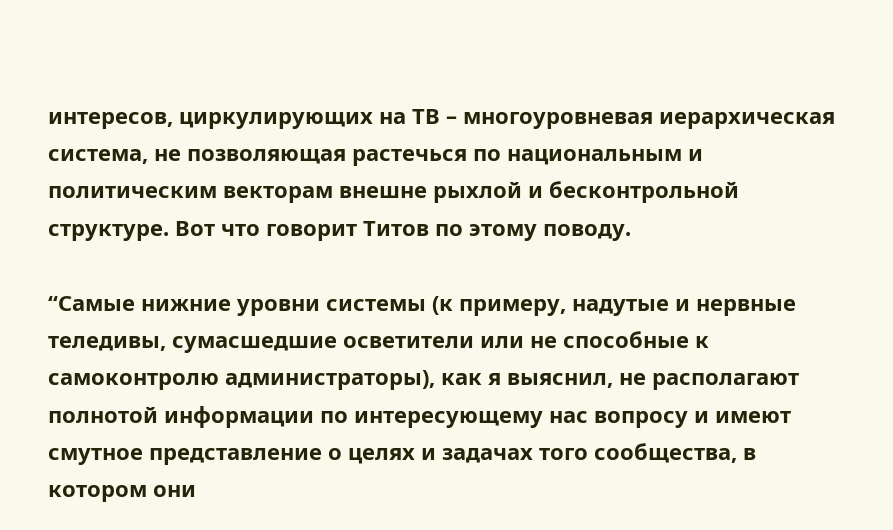интересов, циркулирующих на ТВ – многоуровневая иерархическая система, не позволяющая растечься по национальным и политическим векторам внешне рыхлой и бесконтрольной структуре. Вот что говорит Титов по этому поводу.

“Самые нижние уровни системы (к примеру, надутые и нервные теледивы, сумасшедшие осветители или не способные к самоконтролю администраторы), как я выяснил, не располагают полнотой информации по интересующему нас вопросу и имеют смутное представление о целях и задачах того сообщества, в котором они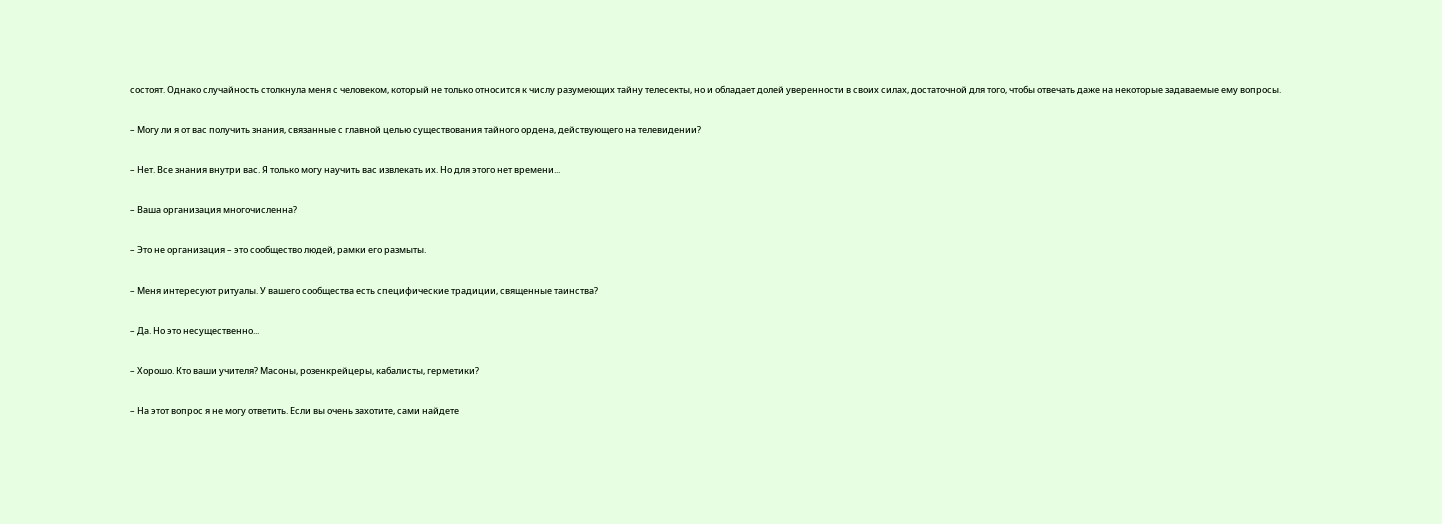состоят. Однако случайность столкнула меня с человеком, который не только относится к числу разумеющих тайну телесекты, но и обладает долей уверенности в своих силах, достаточной для того, чтобы отвечать даже на некоторые задаваемые ему вопросы.

– Могу ли я от вас получить знания, связанные с главной целью существования тайного ордена, действующего на телевидении?

– Нет. Все знания внутри вас. Я только могу научить вас извлекать их. Но для этого нет времени...

– Ваша организация многочисленна?

– Это не организация – это сообщество людей, рамки его размыты.

– Меня интересуют ритуалы. У вашего сообщества есть специфические традиции, священные таинства?

– Да. Но это несущественно...

– Хорошо. Кто ваши учителя? Масоны, розенкрейцеры, кабалисты, герметики?

– На этот вопрос я не могу ответить. Если вы очень захотите, сами найдете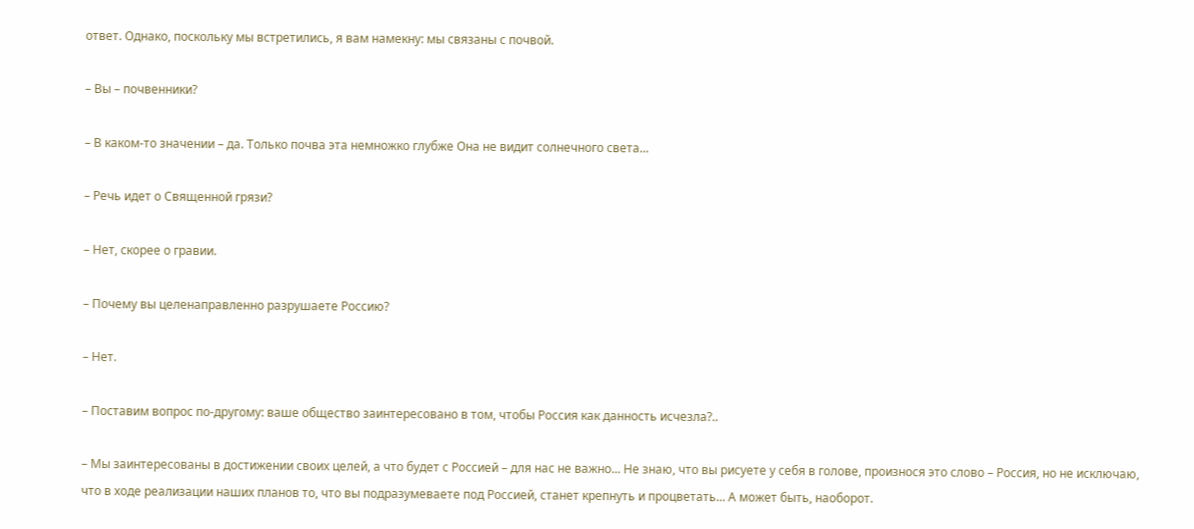ответ. Однако, поскольку мы встретились, я вам намекну: мы связаны с почвой.

– Вы – почвенники?

– В каком-то значении – да. Только почва эта немножко глубже Она не видит солнечного света...

– Речь идет о Священной грязи?

– Нет, скорее о гравии.

– Почему вы целенаправленно разрушаете Россию?

– Нет.

– Поставим вопрос по-другому: ваше общество заинтересовано в том, чтобы Россия как данность исчезла?..

– Мы заинтересованы в достижении своих целей, а что будет с Россией – для нас не важно... Не знаю, что вы рисуете у себя в голове, произнося это слово – Россия, но не исключаю, что в ходе реализации наших планов то, что вы подразумеваете под Россией, станет крепнуть и процветать... А может быть, наоборот.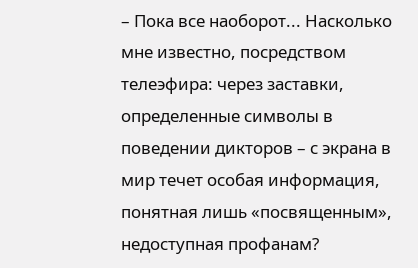– Пока все наоборот... Насколько мне известно, посредством телеэфира: через заставки, определенные символы в поведении дикторов – с экрана в мир течет особая информация, понятная лишь «посвященным», недоступная профанам?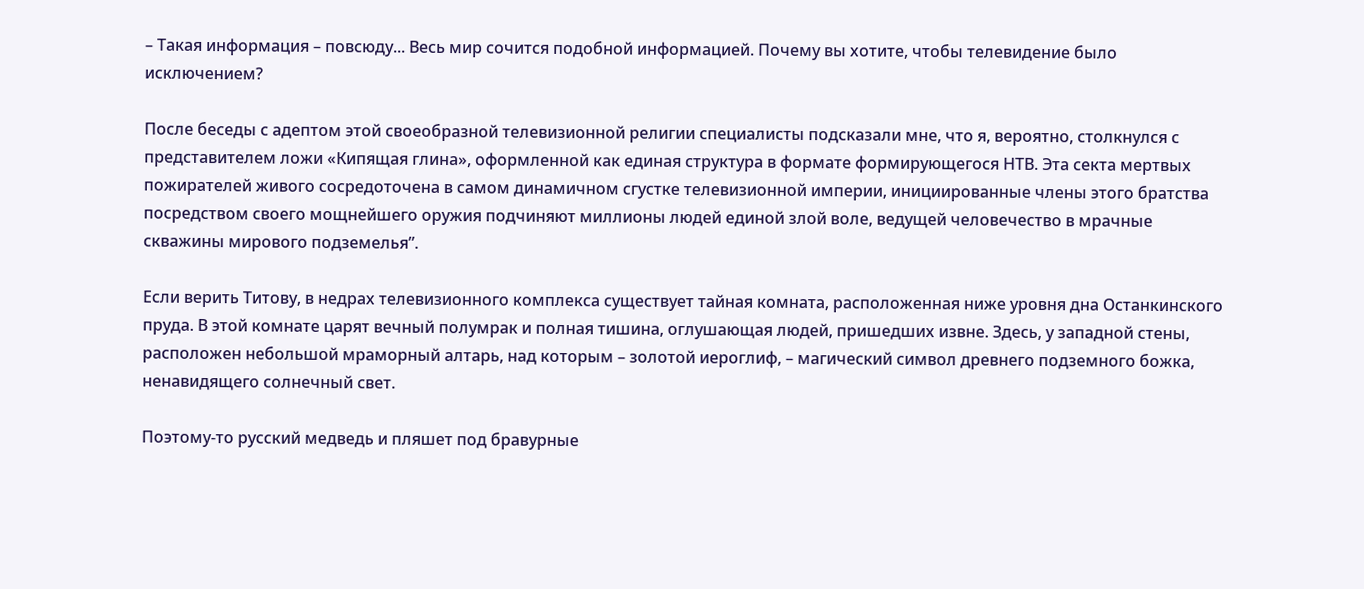– Такая информация – повсюду... Весь мир сочится подобной информацией. Почему вы хотите, чтобы телевидение было исключением?

После беседы с адептом этой своеобразной телевизионной религии специалисты подсказали мне, что я, вероятно, столкнулся с представителем ложи «Кипящая глина», оформленной как единая структура в формате формирующегося НТВ. Эта секта мертвых пожирателей живого сосредоточена в самом динамичном сгустке телевизионной империи, инициированные члены этого братства посредством своего мощнейшего оружия подчиняют миллионы людей единой злой воле, ведущей человечество в мрачные скважины мирового подземелья”.

Если верить Титову, в недрах телевизионного комплекса существует тайная комната, расположенная ниже уровня дна Останкинского пруда. В этой комнате царят вечный полумрак и полная тишина, оглушающая людей, пришедших извне. Здесь, у западной стены, расположен небольшой мраморный алтарь, над которым – золотой иероглиф, – магический символ древнего подземного божка, ненавидящего солнечный свет.

Поэтому-то русский медведь и пляшет под бравурные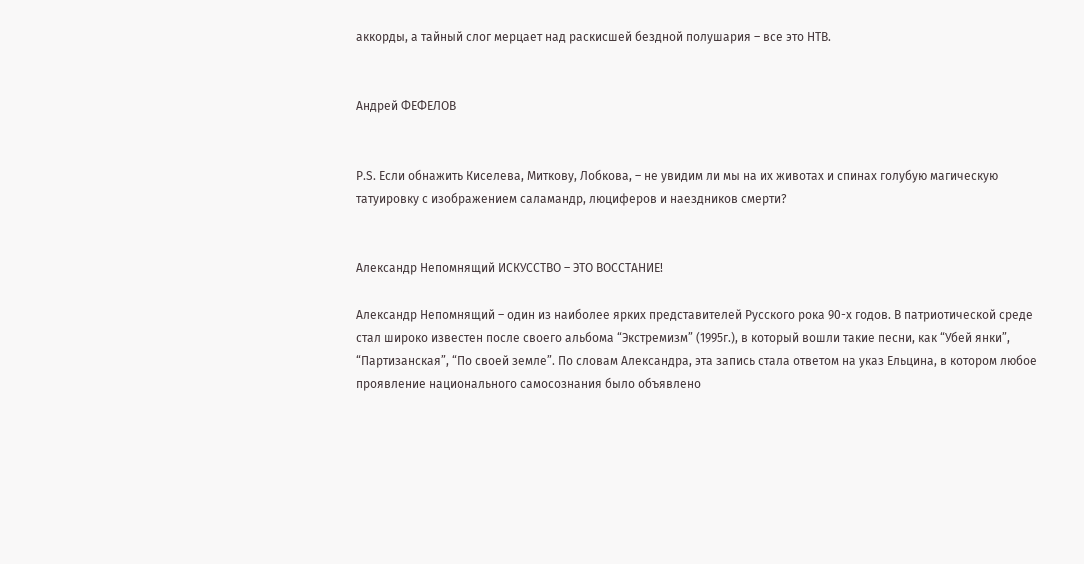аккорды, а тайный слог мерцает над раскисшей бездной полушария – все это НТВ.


Андрей ФЕФЕЛОВ


P.S. Если обнажить Киселева, Миткову, Лобкова, – не увидим ли мы на их животах и спинах голубую магическую татуировку с изображением саламандр, люциферов и наездников смерти?


Александр Непомнящий ИСКУССТВО – ЭТО ВОССТАНИЕ!

Александр Непомнящий – один из наиболее ярких представителей Русского рока 90-х годов. В патриотической среде стал широко известен после своего альбома “Экстремизм” (1995г.), в который вошли такие песни, как “Убей янки”, “Партизанская”, “По своей земле”. По словам Александра, эта запись стала ответом на указ Ельцина, в котором любое проявление национального самосознания было объявлено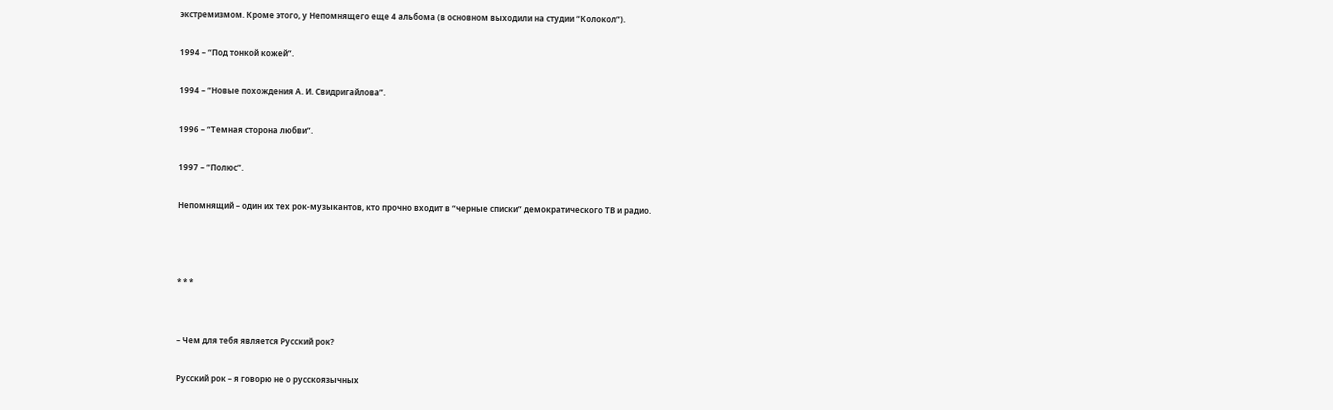экстремизмом. Кроме этого, у Непомнящего еще 4 альбома (в основном выходили на студии “Колокол”).

1994 – “Под тонкой кожей”.

1994 – “Новые похождения А. И. Свидригайлова”.

1996 – “Темная сторона любви”.

1997 – “Полюс”.

Непомнящий – один их тех рок-музыкантов, кто прочно входит в “черные списки” демократического ТВ и радио.



* * *


– Чем для тебя является Русский рок?

Русский рок – я говорю не о русскоязычных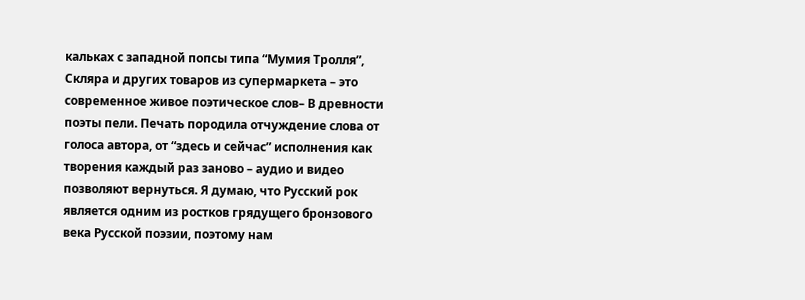кальках с западной попсы типа “Мумия Тролля”, Скляра и других товаров из супермаркета – это современное живое поэтическое слов– В древности поэты пели. Печать породила отчуждение слова от голоса автора, от “здесь и сейчас” исполнения как творения каждый раз заново – аудио и видео позволяют вернуться. Я думаю, что Русский рок является одним из ростков грядущего бронзового века Русской поэзии, поэтому нам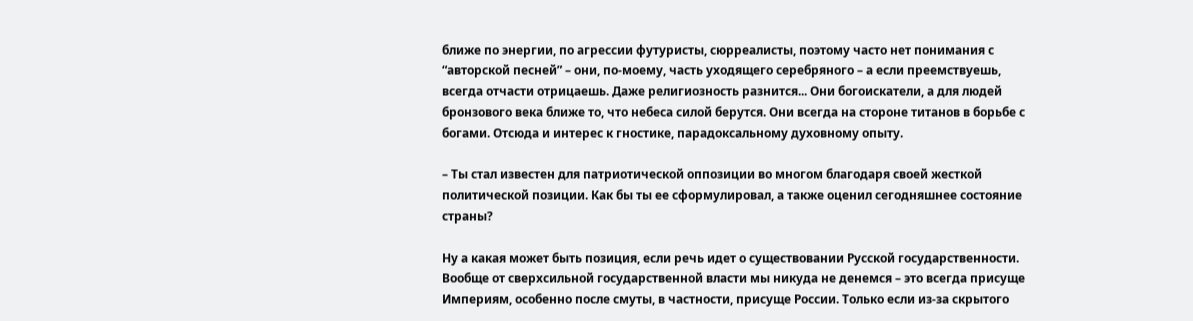ближе по энергии, по агрессии футуристы, сюрреалисты, поэтому часто нет понимания с “авторской песней” – они, по-моему, часть уходящего серебряного – а если преемствуешь, всегда отчасти отрицаешь. Даже религиозность разнится... Они богоискатели, а для людей бронзового века ближе то, что небеса силой берутся. Они всегда на стороне титанов в борьбе с богами. Отсюда и интерес к гностике, парадоксальному духовному опыту.

– Ты стал известен для патриотической оппозиции во многом благодаря своей жесткой политической позиции. Как бы ты ее сформулировал, а также оценил сегодняшнее состояние страны?

Ну а какая может быть позиция, если речь идет о существовании Русской государственности. Вообще от сверхсильной государственной власти мы никуда не денемся – это всегда присуще Империям, особенно после смуты, в частности, присуще России. Только если из-за скрытого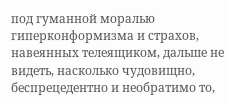под гуманной моралью гиперконформизма и страхов, навеянных телеящиком, дальше не видеть, насколько чудовищно, беспрецедентно и необратимо то,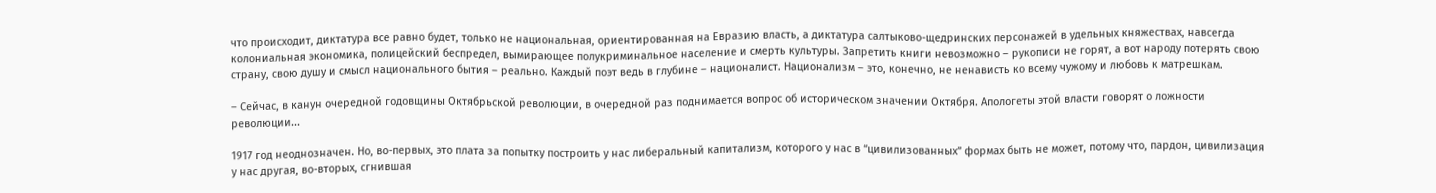что происходит, диктатура все равно будет, только не национальная, ориентированная на Евразию власть, а диктатура салтыково-щедринских персонажей в удельных княжествах, навсегда колониальная экономика, полицейский беспредел, вымирающее полукриминальное население и смерть культуры. Запретить книги невозможно – рукописи не горят, а вот народу потерять свою страну, свою душу и смысл национального бытия – реально. Каждый поэт ведь в глубине – националист. Национализм – это, конечно, не ненависть ко всему чужому и любовь к матрешкам.

– Сейчас, в канун очередной годовщины Октябрьской революции, в очередной раз поднимается вопрос об историческом значении Октября. Апологеты этой власти говорят о ложности революции...

1917 год неоднозначен. Но, во-первых, это плата за попытку построить у нас либеральный капитализм, которого у нас в “цивилизованных” формах быть не может, потому что, пардон, цивилизация у нас другая, во-вторых, сгнившая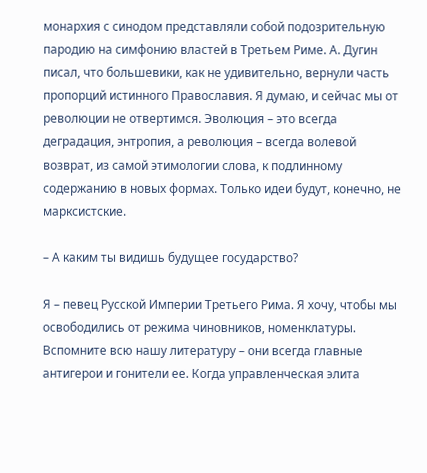монархия с синодом представляли собой подозрительную пародию на симфонию властей в Третьем Риме. А. Дугин писал, что большевики, как не удивительно, вернули часть пропорций истинного Православия. Я думаю, и сейчас мы от революции не отвертимся. Эволюция – это всегда деградация, энтропия, а революция – всегда волевой возврат, из самой этимологии слова, к подлинному содержанию в новых формах. Только идеи будут, конечно, не марксистские.

– А каким ты видишь будущее государство?

Я – певец Русской Империи Третьего Рима. Я хочу, чтобы мы освободились от режима чиновников, номенклатуры. Вспомните всю нашу литературу – они всегда главные антигерои и гонители ее. Когда управленческая элита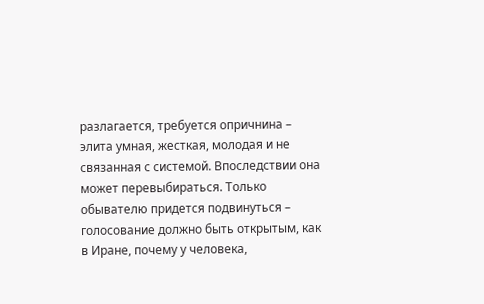разлагается, требуется опричнина – элита умная, жесткая, молодая и не связанная с системой. Впоследствии она может перевыбираться. Только обывателю придется подвинуться – голосование должно быть открытым, как в Иране, почему у человека,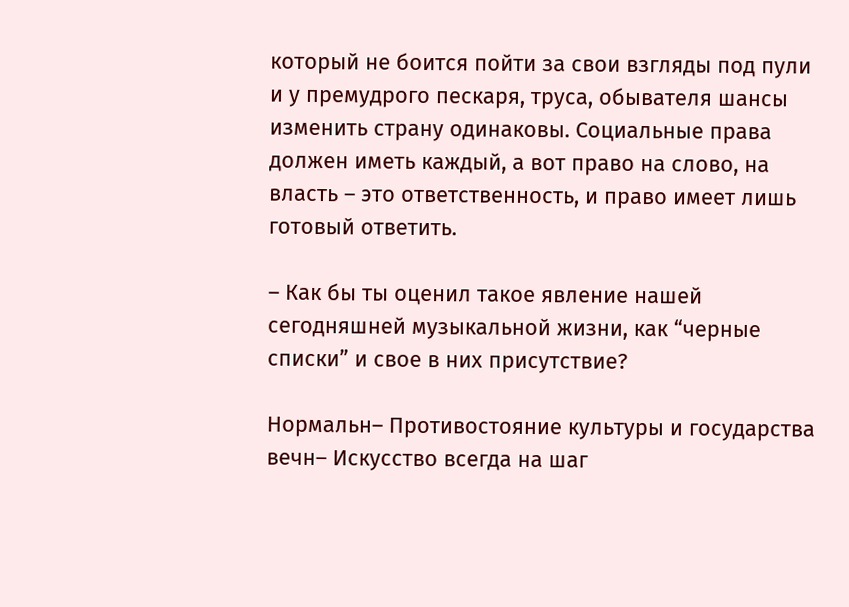который не боится пойти за свои взгляды под пули и у премудрого пескаря, труса, обывателя шансы изменить страну одинаковы. Социальные права должен иметь каждый, а вот право на слово, на власть – это ответственность, и право имеет лишь готовый ответить.

– Как бы ты оценил такое явление нашей сегодняшней музыкальной жизни, как “черные списки” и свое в них присутствие?

Нормальн– Противостояние культуры и государства вечн– Искусство всегда на шаг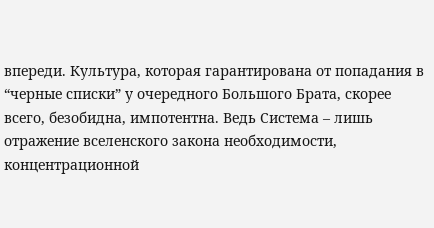впереди. Культура, которая гарантирована от попадания в “черные списки” у очередного Большого Брата, скорее всего, безобидна, импотентна. Ведь Система – лишь отражение вселенского закона необходимости, концентрационной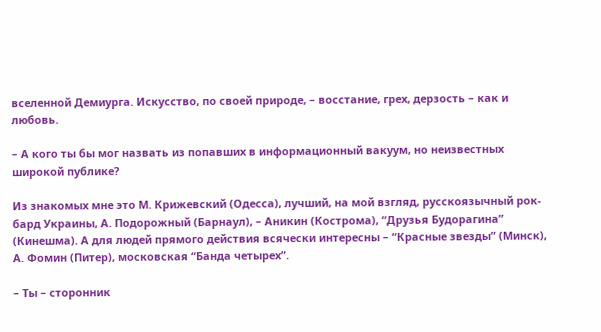вселенной Демиурга. Искусство, по своей природе, – восстание, грех, дерзость – как и любовь.

– А кого ты бы мог назвать из попавших в информационный вакуум, но неизвестных широкой публике?

Из знакомых мне это М. Крижевский (Одесса), лучший, на мой взгляд, русскоязычный рок-бард Украины, А. Подорожный (Барнаул), – Аникин (Кострома), “Друзья Будорагина” (Кинешма). А для людей прямого действия всячески интересны – “Красные звезды” (Минск), А. Фомин (Питер), московская “Банда четырех”.

– Ты – сторонник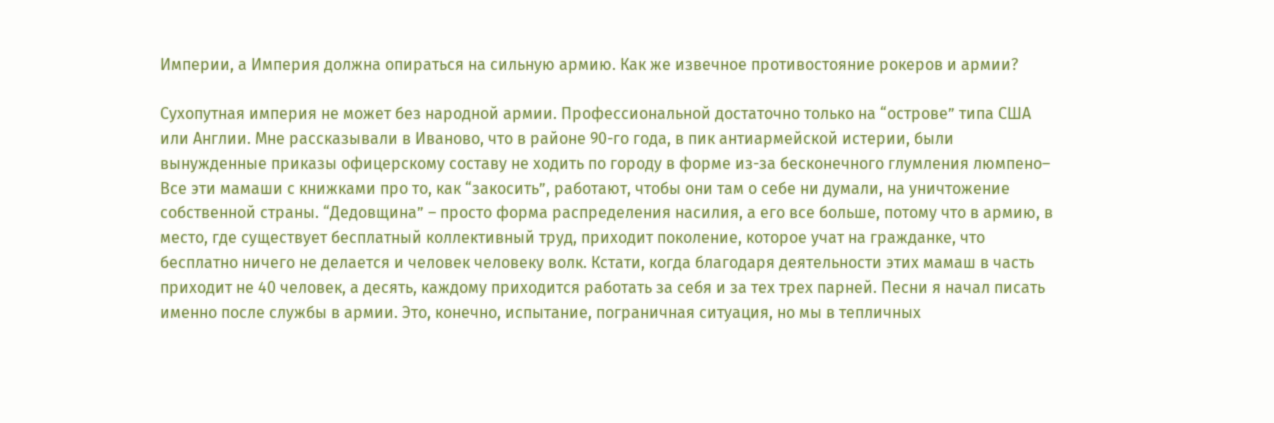Империи, а Империя должна опираться на сильную армию. Как же извечное противостояние рокеров и армии?

Сухопутная империя не может без народной армии. Профессиональной достаточно только на “острове” типа США или Англии. Мне рассказывали в Иваново, что в районе 90-го года, в пик антиармейской истерии, были вынужденные приказы офицерскому составу не ходить по городу в форме из-за бесконечного глумления люмпено– Все эти мамаши с книжками про то, как “закосить”, работают, чтобы они там о себе ни думали, на уничтожение собственной страны. “Дедовщина” – просто форма распределения насилия, а его все больше, потому что в армию, в место, где существует бесплатный коллективный труд, приходит поколение, которое учат на гражданке, что бесплатно ничего не делается и человек человеку волк. Кстати, когда благодаря деятельности этих мамаш в часть приходит не 40 человек, а десять, каждому приходится работать за себя и за тех трех парней. Песни я начал писать именно после службы в армии. Это, конечно, испытание, пограничная ситуация, но мы в тепличных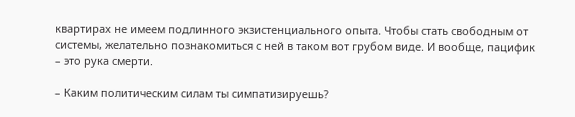квартирах не имеем подлинного экзистенциального опыта. Чтобы стать свободным от системы, желательно познакомиться с ней в таком вот грубом виде. И вообще, пацифик – это рука смерти.

– Каким политическим силам ты симпатизируешь?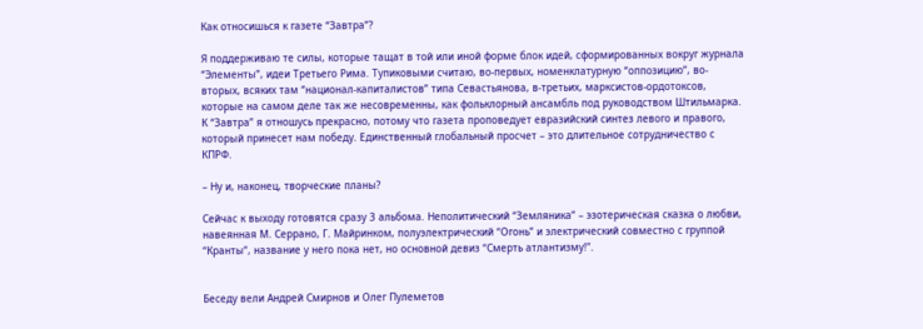Как относишься к газете “Завтра”?

Я поддерживаю те силы, которые тащат в той или иной форме блок идей, сформированных вокруг журнала “Элементы”, идеи Третьего Рима. Тупиковыми считаю, во-первых, номенклатурную “оппозицию”, во-вторых, всяких там “национал-капиталистов” типа Севастьянова, в-третьих, марксистов-ордотоксов, которые на самом деле так же несовременны, как фольклорный ансамбль под руководством Штильмарка. К “Завтра” я отношусь прекрасно, потому что газета проповедует евразийский синтез левого и правого, который принесет нам победу. Единственный глобальный просчет – это длительное сотрудничество с КПРФ.

– Ну и, наконец, творческие планы?

Сейчас к выходу готовятся сразу 3 альбома. Неполитический “Земляника” – эзотерическая сказка о любви, навеянная М. Серрано, Г. Майринком, полуэлектрический “Огонь” и электрический совместно с группой “Кранты”, название у него пока нет, но основной девиз “Смерть атлантизму!”.


Беседу вели Андрей Смирнов и Олег Пулеметов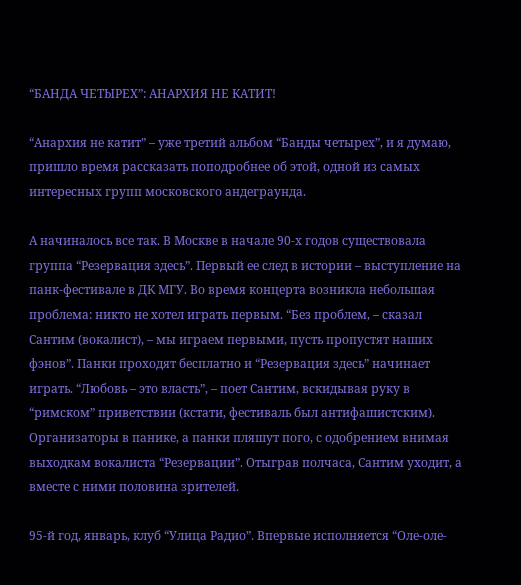“БАНДА ЧЕТЫРЕХ”: АНАРХИЯ НЕ КАТИТ!

“Анархия не катит” – уже третий альбом “Банды четырех”, и я думаю, пришло время рассказать поподробнее об этой, одной из самых интересных групп московского андеграунда.

А начиналось все так. В Москве в начале 90-х годов существовала группа “Резервация здесь”. Первый ее след в истории – выступление на панк-фестивале в ДК МГУ. Во время концерта возникла небольшая проблема: никто не хотел играть первым. “Без проблем, – сказал Сантим (вокалист), – мы играем первыми, пусть пропустят наших фэнов”. Панки проходят бесплатно и “Резервация здесь” начинает играть. “Любовь – это власть”, – поет Сантим, вскидывая руку в “римском” приветствии (кстати, фестиваль был антифашистским). Организаторы в панике, а панки пляшут пого, с одобрением внимая выходкам вокалиста “Резервации”. Отыграв полчаса, Сантим уходит, а вместе с ними половина зрителей.

95-й год, январь, клуб “Улица Радио”. Впервые исполняется “Оле-оле-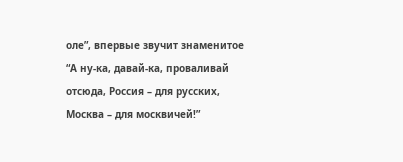оле”, впервые звучит знаменитое “А ну-ка, давай-ка, проваливай отсюда, Россия – для русских, Москва – для москвичей!”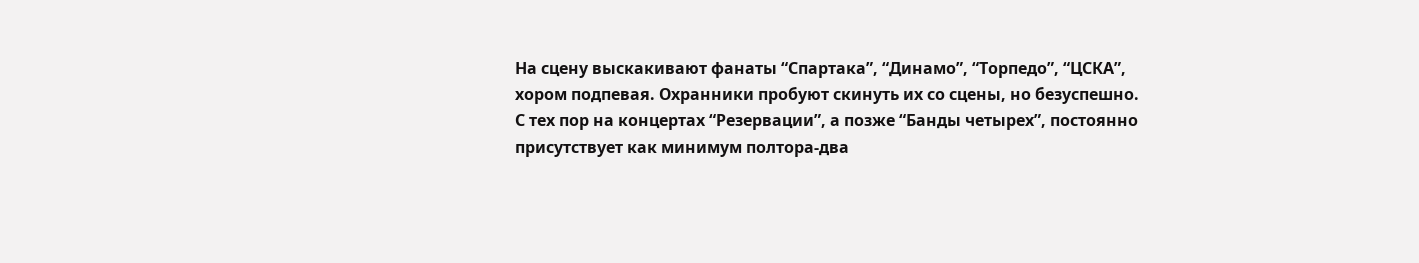На сцену выскакивают фанаты “Спартака”, “Динамо”, “Торпедо”, “ЦСКА”, хором подпевая. Охранники пробуют скинуть их со сцены, но безуспешно. С тех пор на концертах “Резервации”, а позже “Банды четырех”, постоянно присутствует как минимум полтора-два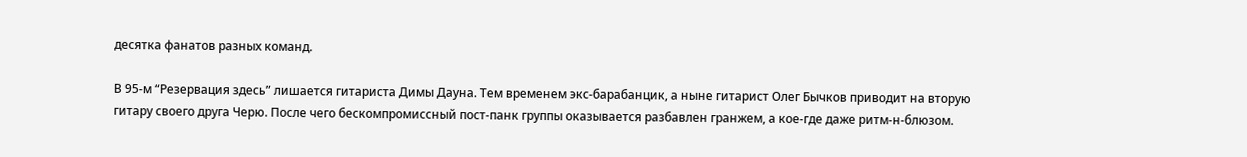десятка фанатов разных команд.

В 95-м “Резервация здесь” лишается гитариста Димы Дауна. Тем временем экс-барабанцик, а ныне гитарист Олег Бычков приводит на вторую гитару своего друга Черю. После чего бескомпромиссный пост-панк группы оказывается разбавлен гранжем, а кое-где даже ритм-н-блюзом.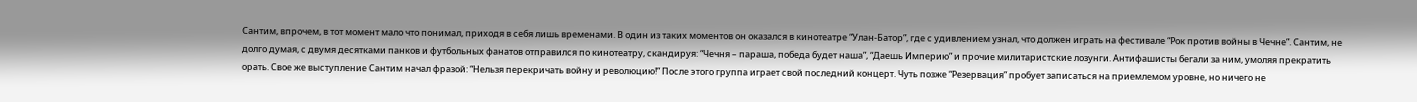Сантим, впрочем, в тот момент мало что понимал, приходя в себя лишь временами. В один из таких моментов он оказался в кинотеатре “Улан-Батор”, где с удивлением узнал, что должен играть на фестивале “Рок против войны в Чечне”. Сантим, не долго думая, с двумя десятками панков и футбольных фанатов отправился по кинотеатру, скандируя: “Чечня – параша, победа будет наша”, “Даешь Империю” и прочие милитаристские лозунги. Антифашисты бегали за ним, умоляя прекратить орать. Свое же выступление Сантим начал фразой: “Нельзя перекричать войну и революцию!” После этого группа играет свой последний концерт. Чуть позже “Резервация” пробует записаться на приемлемом уровне, но ничего не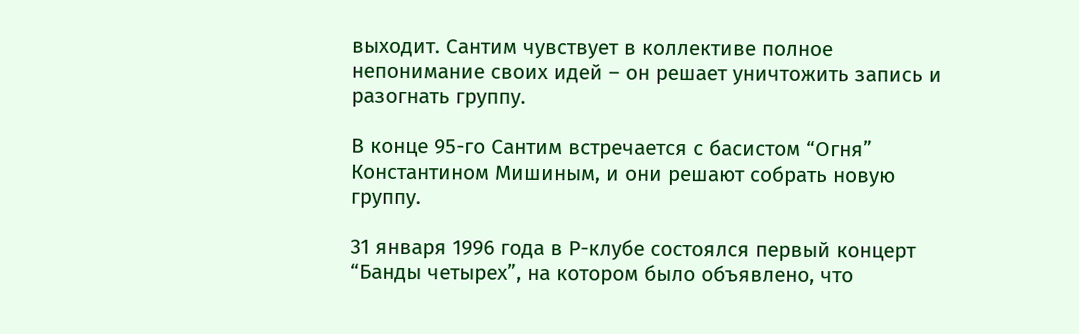выходит. Сантим чувствует в коллективе полное непонимание своих идей – он решает уничтожить запись и разогнать группу.

В конце 95-го Сантим встречается с басистом “Огня” Константином Мишиным, и они решают собрать новую группу.

31 января 1996 года в Р-клубе состоялся первый концерт “Банды четырех”, на котором было объявлено, что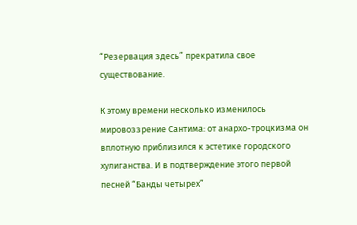“Резервация здесь” прекратила свое существование.

К этому времени несколько изменилось мировоззрение Сантима: от анархо-троцкизма он вплотную приблизился к эстетике городского хулиганства. И в подтверждение этого первой песней “Банды четырех”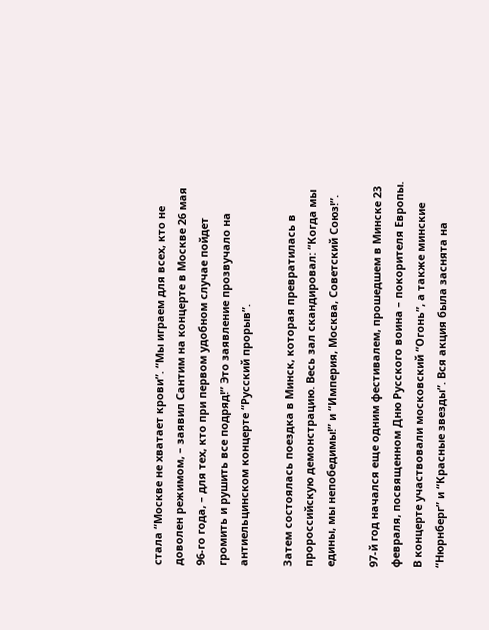стала “Москве не хватает крови”. “Мы играем для всех, кто не доволен режимом, – заявил Сантим на концерте в Москве 26 мая 96-го года, – для тех, кто при первом удобном случае пойдет громить и рушить все подряд!” Это заявление прозвучало на антиельцинском концерте “Русский прорыв”.

Затем состоялась поездка в Минск, которая превратилась в пророссийскую демонстрацию. Весь зал скандировал: “Когда мы едины, мы непобедимы!” и “Империя, Москва, Советский Союз!”.

97-й год начался еще одним фестивалем, прошедшем в Минске 23 февраля, посвященном Дню Русского воина – покорителя Европы. В концерте участвовали московский “Огонь”, а также минские “Нюрнберг” и “Красные звезды”. Вся акция была заснята на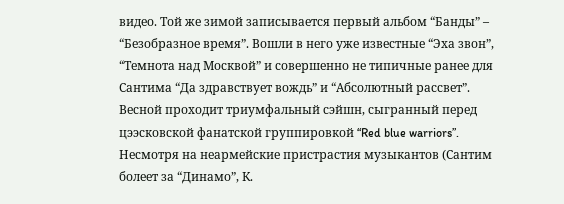видео. Той же зимой записывается первый альбом “Банды” – “Безобразное время”. Вошли в него уже известные “Эха звон”, “Темнота над Москвой” и совершенно не типичные ранее для Сантима “Да здравствует вождь” и “Абсолютный рассвет”. Весной проходит триумфальный сэйшн, сыгранный перед цээсковской фанатской группировкой “Red blue warriors”. Несмотря на неармейские пристрастия музыкантов (Сантим болеет за “Динамо”, К.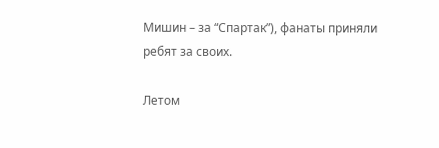Мишин – за “Спартак”), фанаты приняли ребят за своих.

Летом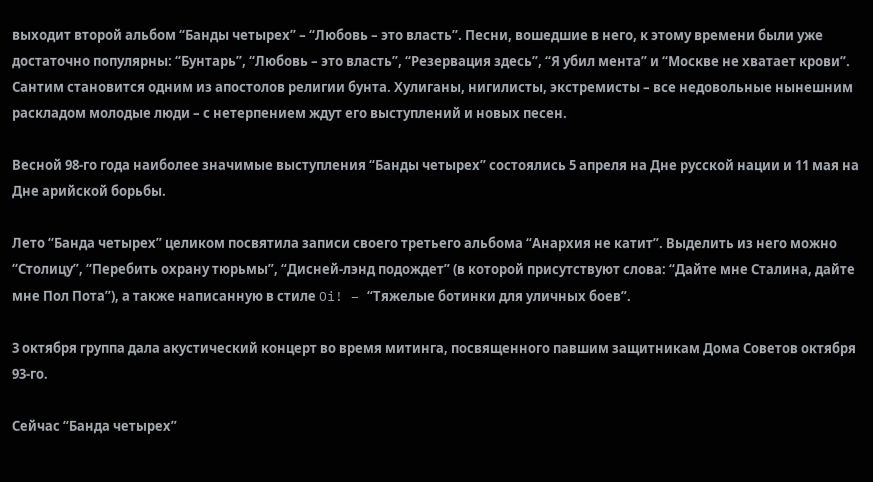выходит второй альбом “Банды четырех” – “Любовь – это власть”. Песни, вошедшие в него, к этому времени были уже достаточно популярны: “Бунтарь”, “Любовь – это власть”, “Резервация здесь”, “Я убил мента” и “Москве не хватает крови”. Сантим становится одним из апостолов религии бунта. Хулиганы, нигилисты, экстремисты – все недовольные нынешним раскладом молодые люди – с нетерпением ждут его выступлений и новых песен.

Весной 98-го года наиболее значимые выступления “Банды четырех” состоялись 5 апреля на Дне русской нации и 11 мая на Дне арийской борьбы.

Лето “Банда четырех” целиком посвятила записи своего третьего альбома “Анархия не катит”. Выделить из него можно “Столицу”, “Перебить охрану тюрьмы”, “Дисней-лэнд подождет” (в которой присутствуют слова: “Дайте мне Сталина, дайте мне Пол Пота”), а также написанную в стиле Oi! – “Тяжелые ботинки для уличных боев”.

3 октября группа дала акустический концерт во время митинга, посвященного павшим защитникам Дома Советов октября 93-го.

Сейчас “Банда четырех”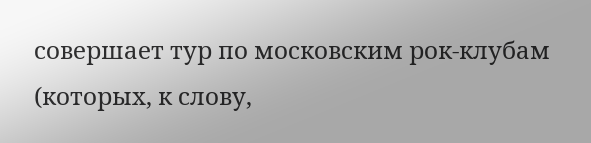совершает тур по московским рок-клубам (которых, к слову,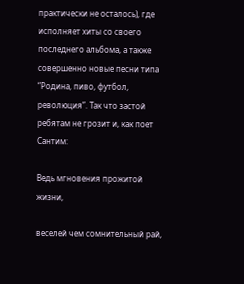практически не осталось), где исполняет хиты со своего последнего альбома, а также совершенно новые песни типа “Родина, пиво, футбол, революция”. Так что застой ребятам не грозит и, как поет Сантим:

Ведь мгновения прожитой жизни,

веселей чем сомнительный рай,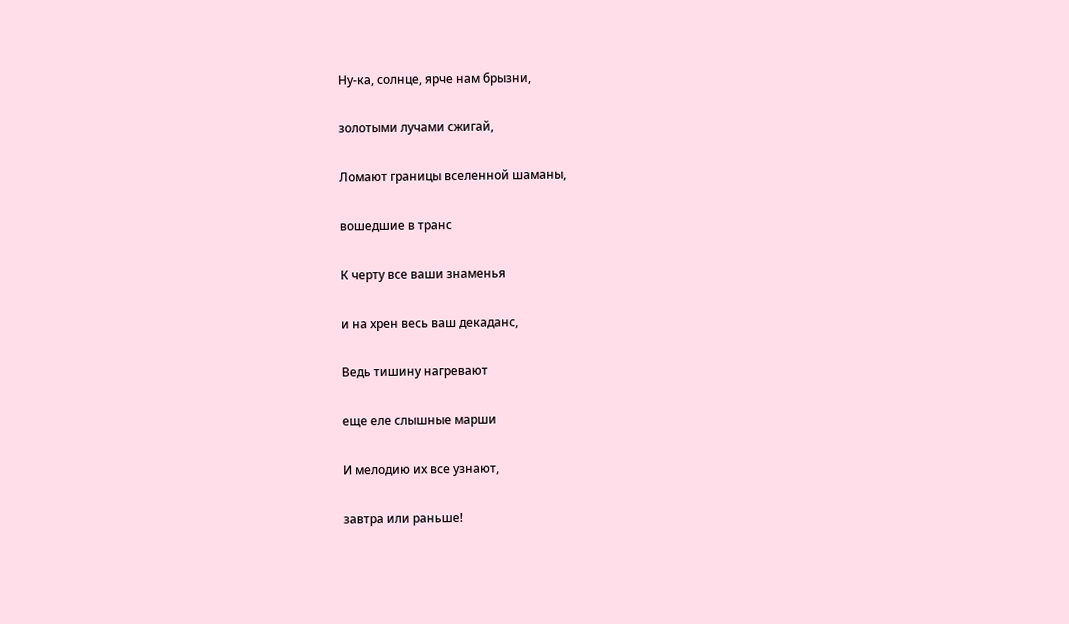Ну-ка, солнце, ярче нам брызни,

золотыми лучами сжигай,

Ломают границы вселенной шаманы,

вошедшие в транс

К черту все ваши знаменья

и на хрен весь ваш декаданс,

Ведь тишину нагревают

еще еле слышные марши

И мелодию их все узнают,

завтра или раньше!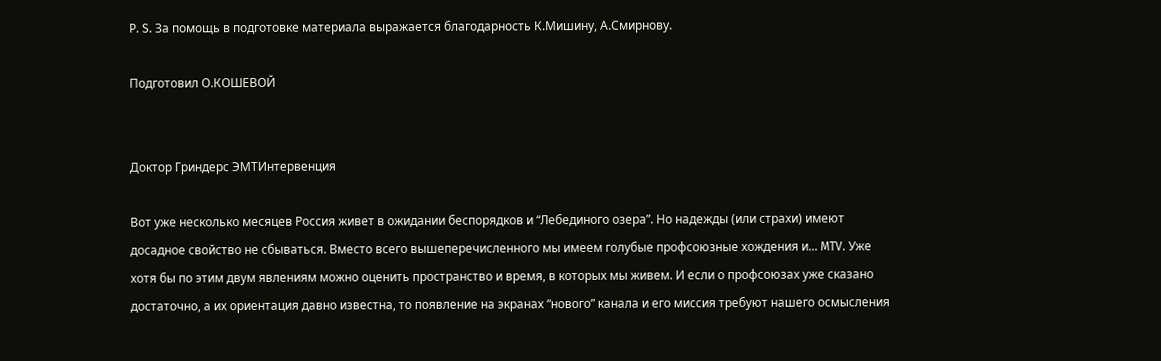P. S. За помощь в подготовке материала выражается благодарность К.Мишину, А.Смирнову.

Подготовил О.КОШЕВОЙ


Доктор Гриндерс ЭМТИнтервенция

Вот уже несколько месяцев Россия живет в ожидании беспорядков и “Лебединого озера”. Но надежды (или страхи) имеют досадное свойство не сбываться. Вместо всего вышеперечисленного мы имеем голубые профсоюзные хождения и... MTV. Уже хотя бы по этим двум явлениям можно оценить пространство и время, в которых мы живем. И если о профсоюзах уже сказано достаточно, а их ориентация давно известна, то появление на экранах “нового” канала и его миссия требуют нашего осмысления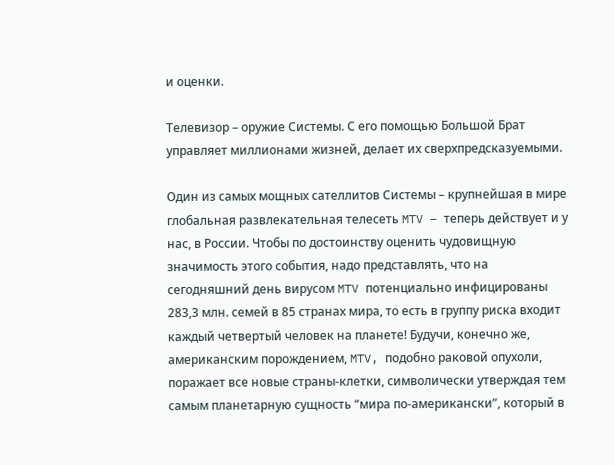и оценки.

Телевизор – оружие Системы. С его помощью Большой Брат управляет миллионами жизней, делает их сверхпредсказуемыми.

Один из самых мощных сателлитов Системы – крупнейшая в мире глобальная развлекательная телесеть MTV – теперь действует и у нас, в России. Чтобы по достоинству оценить чудовищную значимость этого события, надо представлять, что на сегодняшний день вирусом MTV потенциально инфицированы 283,3 млн. семей в 85 странах мира, то есть в группу риска входит каждый четвертый человек на планете! Будучи, конечно же, американским порождением, MTV, подобно раковой опухоли, поражает все новые страны-клетки, символически утверждая тем самым планетарную сущность “мира по-американски”, который в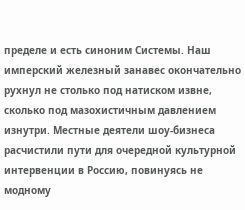пределе и есть синоним Системы. Наш имперский железный занавес окончательно рухнул не столько под натиском извне, сколько под мазохистичным давлением изнутри. Местные деятели шоу-бизнеса расчистили пути для очередной культурной интервенции в Россию, повинуясь не модному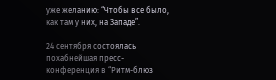уже желанию: “Чтобы все было, как там у них, на Западе”.

24 сентября состоялась похабнейшая пресс-конференция в “Ритм-блюз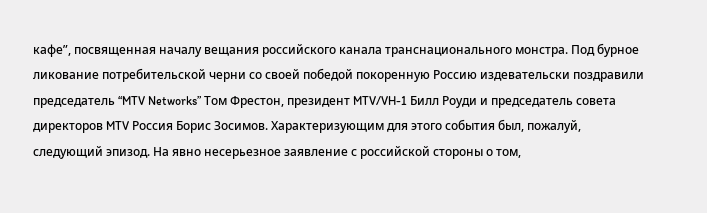кафе”, посвященная началу вещания российского канала транснационального монстра. Под бурное ликование потребительской черни со своей победой покоренную Россию издевательски поздравили председатель “MTV Networks” Том Фрестон, президент MTV/VH-1 Билл Роуди и председатель совета директоров MTV Россия Борис Зосимов. Характеризующим для этого события был, пожалуй, следующий эпизод. На явно несерьезное заявление с российской стороны о том,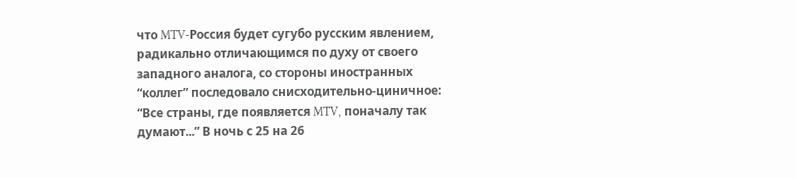что MTV-Россия будет сугубо русским явлением, радикально отличающимся по духу от своего западного аналога, со стороны иностранных “коллег” последовало снисходительно-циничное: “Все страны, где появляется MTV, поначалу так думают...” В ночь с 25 на 26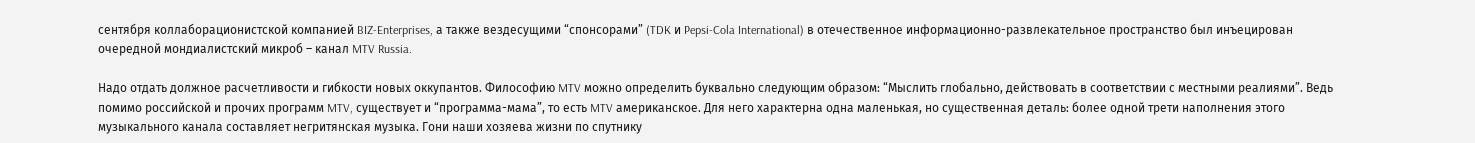сентября коллаборационистской компанией BIZ-Enterprises, а также вездесущими “спонсорами” (TDK и Pepsi-Cola International) в отечественное информационно-развлекательное пространство был инъецирован очередной мондиалистский микроб – канал MTV Russia.

Надо отдать должное расчетливости и гибкости новых оккупантов. Философию MTV можно определить буквально следующим образом: “Мыслить глобально, действовать в соответствии с местными реалиями”. Ведь помимо российской и прочих программ MTV, существует и “программа-мама”, то есть MTV американское. Для него характерна одна маленькая, но существенная деталь: более одной трети наполнения этого музыкального канала составляет негритянская музыка. Гони наши хозяева жизни по спутнику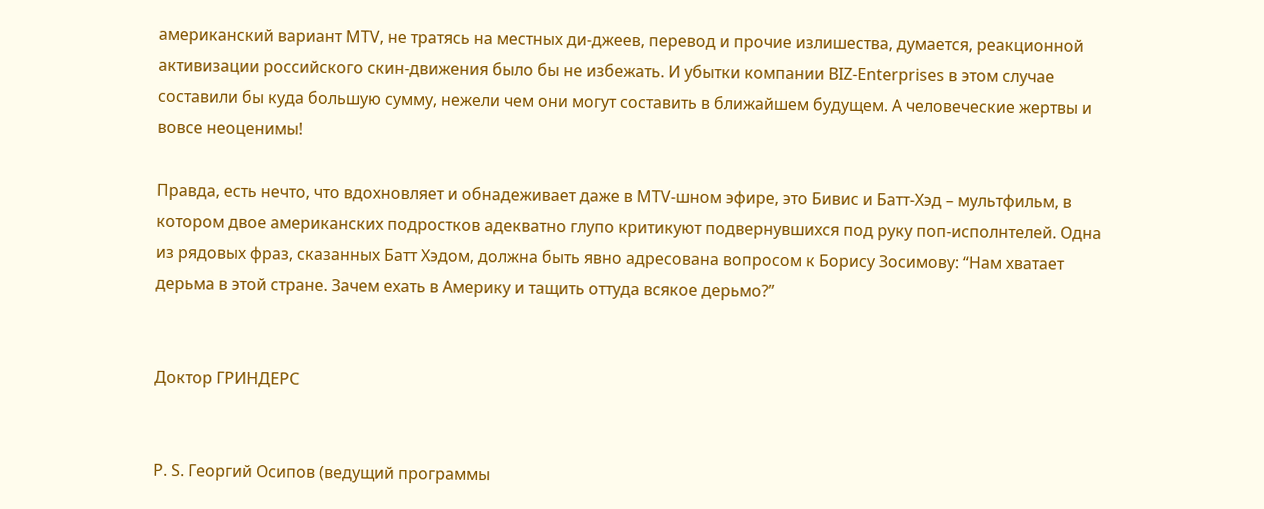американский вариант MTV, не тратясь на местных ди-джеев, перевод и прочие излишества, думается, реакционной активизации российского скин-движения было бы не избежать. И убытки компании BIZ-Enterprises в этом случае составили бы куда большую сумму, нежели чем они могут составить в ближайшем будущем. А человеческие жертвы и вовсе неоценимы!

Правда, есть нечто, что вдохновляет и обнадеживает даже в MTV-шном эфире, это Бивис и Батт-Хэд – мультфильм, в котором двое американских подростков адекватно глупо критикуют подвернувшихся под руку поп-исполнтелей. Одна из рядовых фраз, сказанных Батт Хэдом, должна быть явно адресована вопросом к Борису Зосимову: “Нам хватает дерьма в этой стране. Зачем ехать в Америку и тащить оттуда всякое дерьмо?”


Доктор ГРИНДЕРС


P. S. Георгий Осипов (ведущий программы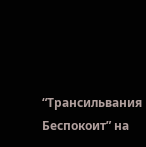“Трансильвания Беспокоит” на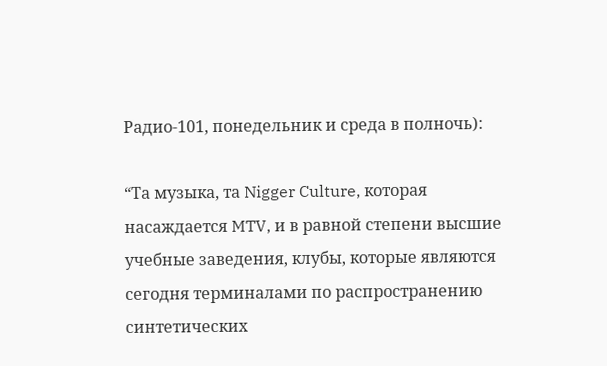Радио-101, понедельник и среда в полночь):

“Та музыка, та Nigger Culture, которая насаждается MTV, и в равной степени высшие учебные заведения, клубы, которые являются сегодня терминалами по распространению синтетических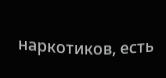наркотиков, есть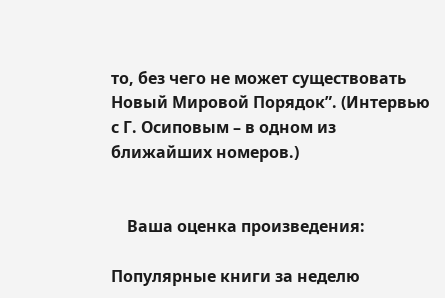то, без чего не может существовать Новый Мировой Порядок”. (Интервью с Г. Осиповым – в одном из ближайших номеров.)


    Ваша оценка произведения:

Популярные книги за неделю